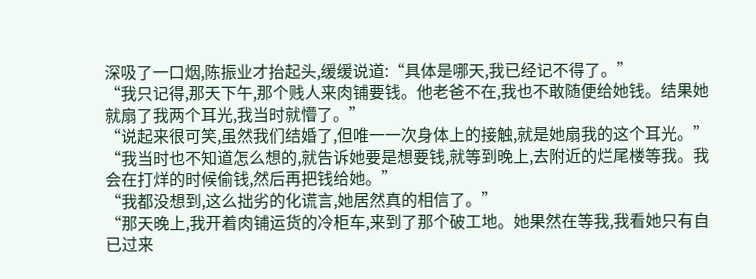深吸了一口烟,陈振业才抬起头,缓缓说道:“具体是哪天,我已经记不得了。”
“我只记得,那天下午,那个贱人来肉铺要钱。他老爸不在,我也不敢随便给她钱。结果她就扇了我两个耳光,我当时就懵了。”
“说起来很可笑,虽然我们结婚了,但唯一一次身体上的接触,就是她扇我的这个耳光。”
“我当时也不知道怎么想的,就告诉她要是想要钱,就等到晚上,去附近的烂尾楼等我。我会在打烊的时候偷钱,然后再把钱给她。”
“我都没想到,这么拙劣的化谎言,她居然真的相信了。”
“那天晚上,我开着肉铺运货的冷柜车,来到了那个破工地。她果然在等我,我看她只有自已过来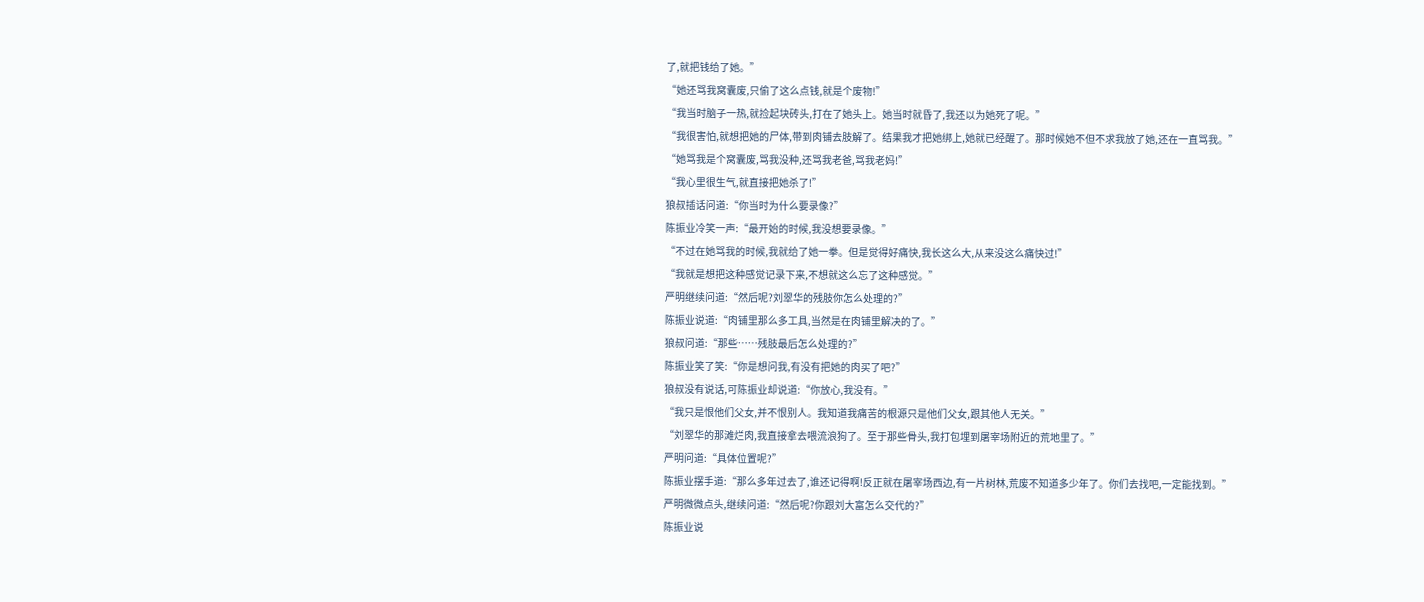了,就把钱给了她。”
“她还骂我窝囊废,只偷了这么点钱,就是个废物!”
“我当时脑子一热,就捡起块砖头,打在了她头上。她当时就昏了,我还以为她死了呢。”
“我很害怕,就想把她的尸体,带到肉铺去肢解了。结果我才把她绑上,她就已经醒了。那时候她不但不求我放了她,还在一直骂我。”
“她骂我是个窝囊废,骂我没种,还骂我老爸,骂我老妈!”
“我心里很生气,就直接把她杀了!”
狼叔插话问道:“你当时为什么要录像?”
陈振业冷笑一声:“最开始的时候,我没想要录像。”
“不过在她骂我的时候,我就给了她一拳。但是觉得好痛快,我长这么大,从来没这么痛快过!”
“我就是想把这种感觉记录下来,不想就这么忘了这种感觉。”
严明继续问道:“然后呢?刘翠华的残肢你怎么处理的?”
陈振业说道:“肉铺里那么多工具,当然是在肉铺里解决的了。”
狼叔问道:“那些……残肢最后怎么处理的?”
陈振业笑了笑:“你是想问我,有没有把她的肉买了吧?”
狼叔没有说话,可陈振业却说道:“你放心,我没有。”
“我只是恨他们父女,并不恨别人。我知道我痛苦的根源只是他们父女,跟其他人无关。”
“刘翠华的那滩烂肉,我直接拿去喂流浪狗了。至于那些骨头,我打包埋到屠宰场附近的荒地里了。”
严明问道:“具体位置呢?”
陈振业摆手道:“那么多年过去了,谁还记得啊!反正就在屠宰场西边,有一片树林,荒废不知道多少年了。你们去找吧,一定能找到。”
严明微微点头,继续问道:“然后呢?你跟刘大富怎么交代的?”
陈振业说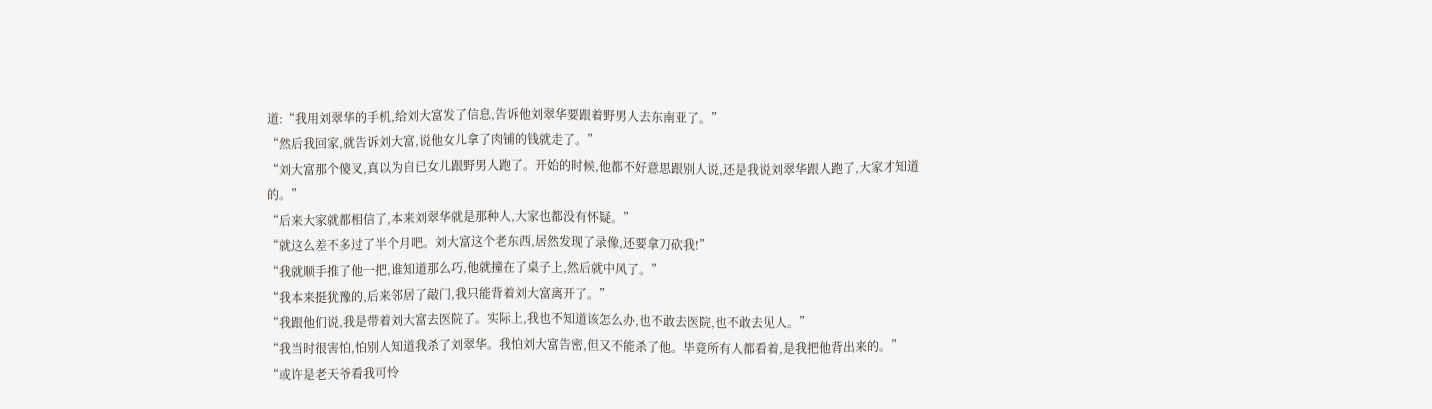道:“我用刘翠华的手机,给刘大富发了信息,告诉他刘翠华要跟着野男人去东南亚了。”
“然后我回家,就告诉刘大富,说他女儿拿了肉铺的钱就走了。”
“刘大富那个傻叉,真以为自已女儿跟野男人跑了。开始的时候,他都不好意思跟别人说,还是我说刘翠华跟人跑了,大家才知道的。”
“后来大家就都相信了,本来刘翠华就是那种人,大家也都没有怀疑。”
“就这么差不多过了半个月吧。刘大富这个老东西,居然发现了录像,还要拿刀砍我!”
“我就顺手推了他一把,谁知道那么巧,他就撞在了桌子上,然后就中风了。”
“我本来挺犹豫的,后来邻居了敲门,我只能背着刘大富离开了。”
“我跟他们说,我是带着刘大富去医院了。实际上,我也不知道该怎么办,也不敢去医院,也不敢去见人。”
“我当时很害怕,怕别人知道我杀了刘翠华。我怕刘大富告密,但又不能杀了他。毕竟所有人都看着,是我把他背出来的。”
“或许是老天爷看我可怜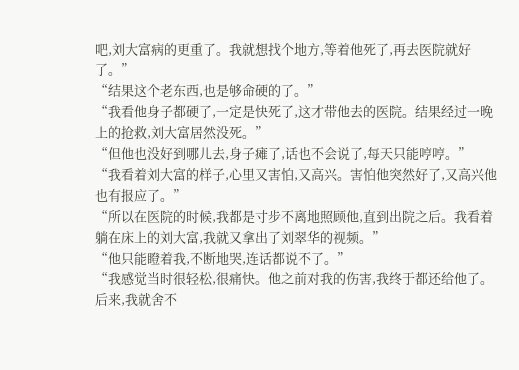吧,刘大富病的更重了。我就想找个地方,等着他死了,再去医院就好了。”
“结果这个老东西,也是够命硬的了。”
“我看他身子都硬了,一定是快死了,这才带他去的医院。结果经过一晚上的抢救,刘大富居然没死。”
“但他也没好到哪儿去,身子瘫了,话也不会说了,每天只能哼哼。”
“我看着刘大富的样子,心里又害怕,又高兴。害怕他突然好了,又高兴他也有报应了。”
“所以在医院的时候,我都是寸步不离地照顾他,直到出院之后。我看着躺在床上的刘大富,我就又拿出了刘翠华的视频。”
“他只能瞪着我,不断地哭,连话都说不了。”
“我感觉当时很轻松,很痛快。他之前对我的伤害,我终于都还给他了。后来,我就舍不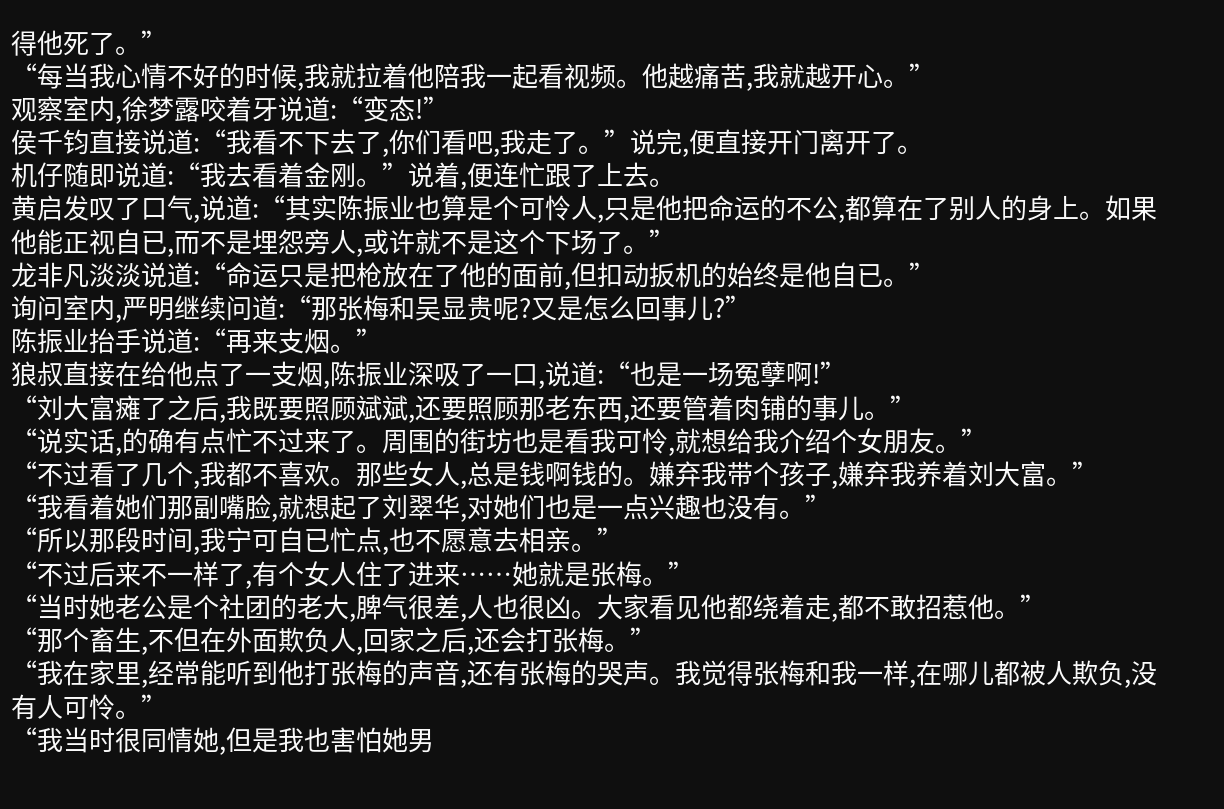得他死了。”
“每当我心情不好的时候,我就拉着他陪我一起看视频。他越痛苦,我就越开心。”
观察室内,徐梦露咬着牙说道:“变态!”
侯千钧直接说道:“我看不下去了,你们看吧,我走了。”说完,便直接开门离开了。
机仔随即说道:“我去看着金刚。”说着,便连忙跟了上去。
黄启发叹了口气,说道:“其实陈振业也算是个可怜人,只是他把命运的不公,都算在了别人的身上。如果他能正视自已,而不是埋怨旁人,或许就不是这个下场了。”
龙非凡淡淡说道:“命运只是把枪放在了他的面前,但扣动扳机的始终是他自已。”
询问室内,严明继续问道:“那张梅和吴显贵呢?又是怎么回事儿?”
陈振业抬手说道:“再来支烟。”
狼叔直接在给他点了一支烟,陈振业深吸了一口,说道:“也是一场冤孽啊!”
“刘大富瘫了之后,我既要照顾斌斌,还要照顾那老东西,还要管着肉铺的事儿。”
“说实话,的确有点忙不过来了。周围的街坊也是看我可怜,就想给我介绍个女朋友。”
“不过看了几个,我都不喜欢。那些女人,总是钱啊钱的。嫌弃我带个孩子,嫌弃我养着刘大富。”
“我看着她们那副嘴脸,就想起了刘翠华,对她们也是一点兴趣也没有。”
“所以那段时间,我宁可自已忙点,也不愿意去相亲。”
“不过后来不一样了,有个女人住了进来……她就是张梅。”
“当时她老公是个社团的老大,脾气很差,人也很凶。大家看见他都绕着走,都不敢招惹他。”
“那个畜生,不但在外面欺负人,回家之后,还会打张梅。”
“我在家里,经常能听到他打张梅的声音,还有张梅的哭声。我觉得张梅和我一样,在哪儿都被人欺负,没有人可怜。”
“我当时很同情她,但是我也害怕她男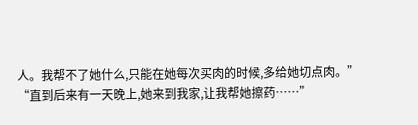人。我帮不了她什么,只能在她每次买肉的时候,多给她切点肉。”
“直到后来有一天晚上,她来到我家,让我帮她擦药……”